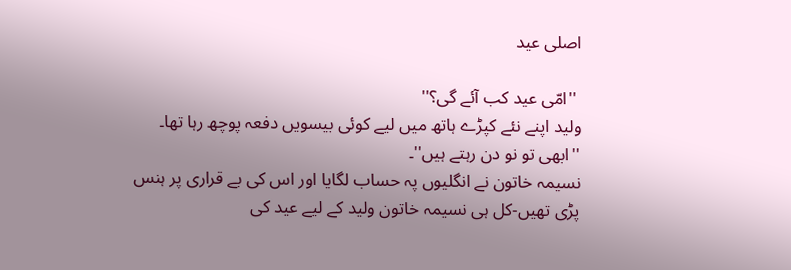اصلی عید

 ''امّی عید کب آئے گی؟''
ولید اپنے نئے کپڑے ہاتھ میں لیے کوئی بیسویں دفعہ پوچھ رہا تھا۔
''ابھی تو نو دن رہتے ہیں''۔
نسیمہ خاتون نے انگلیوں پہ حساب لگایا اور اس کی بے قراری پر ہنس پڑی تھیں-کل ہی نسیمہ خاتون ولید کے لیے عید کی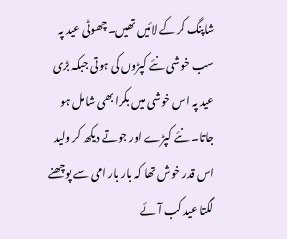شاپنگ کر کے لائیں تھیں۔چھوٹی عید پہ سب خوشی نئے کپڑوں کی ہوتی جبکہ بڑی عید پہ اس خوشی میں بکرا بھی شامل ہو جاتا۔ نئے کپڑے اور جوتے دیکھ کر ولید اس قدر خوش تھا کہ بار بار امی سے پوچھنے لگتا عید کب آئے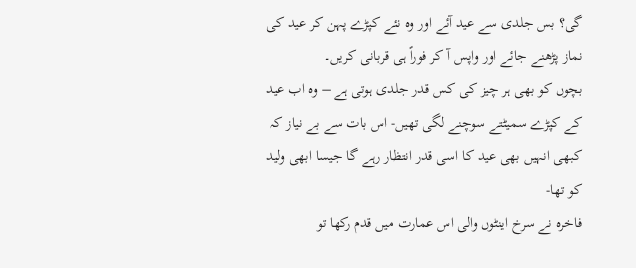گی؟ بس جلدی سے عید آئے اور وہ نئے کپڑے پہن کر عید کی نماز پڑھنے جائے اور واپس آ کر فوراً ہی قربانی کریں۔
بچوں کو بھی ہر چیز کی کس قدر جلدی ہوتی ہے – وہ اب عید کے کپڑے سمیٹتے سوچنے لگی تھیں- اس بات سے بے نیاز کہ کبھی انہیں بھی عید کا اسی قدر انتظار رہے گا جیسا ابھی ولید کو تھا-
فاخرہ نے سرخ اینٹوں والی اس عمارت میں قدم رکھا تو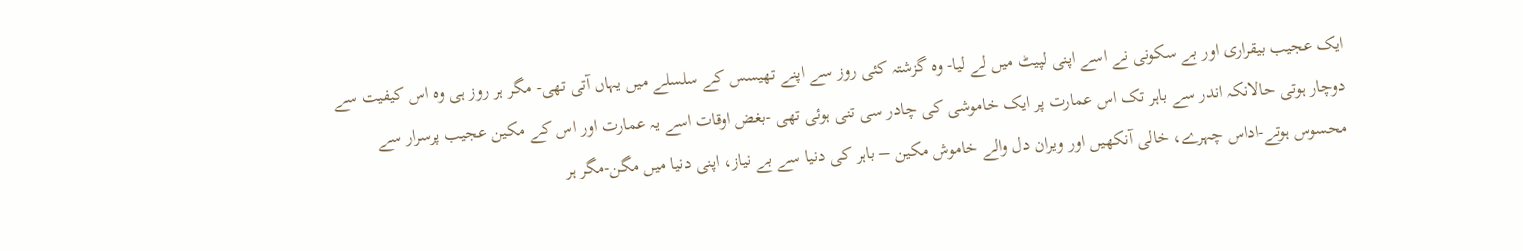ایک عجیب بیقراری اور بے سکونی نے اسے اپنی لپیٹ میں لے لیا- وہ گزشتہ کئی روز سے اپنے تھیسس کے سلسلے میں یہاں آتی تھی- مگر ہر روز ہی وہ اس کیفیت سے دوچار ہوتی حالانکہ اندر سے باہر تک اس عمارت پر ایک خاموشی کی چادر سی تنی ہوئی تھی -بغض اوقات اسے یہ عمارت اور اس کے مکین عجیب پرسرار سے محسوس ہوتے-اداس چہرے، خالی آنکھیں اور ویران دل والے خاموش مکین – باہر کی دنیا سے بے نیاز، اپنی دنیا میں مگن-مگر ہر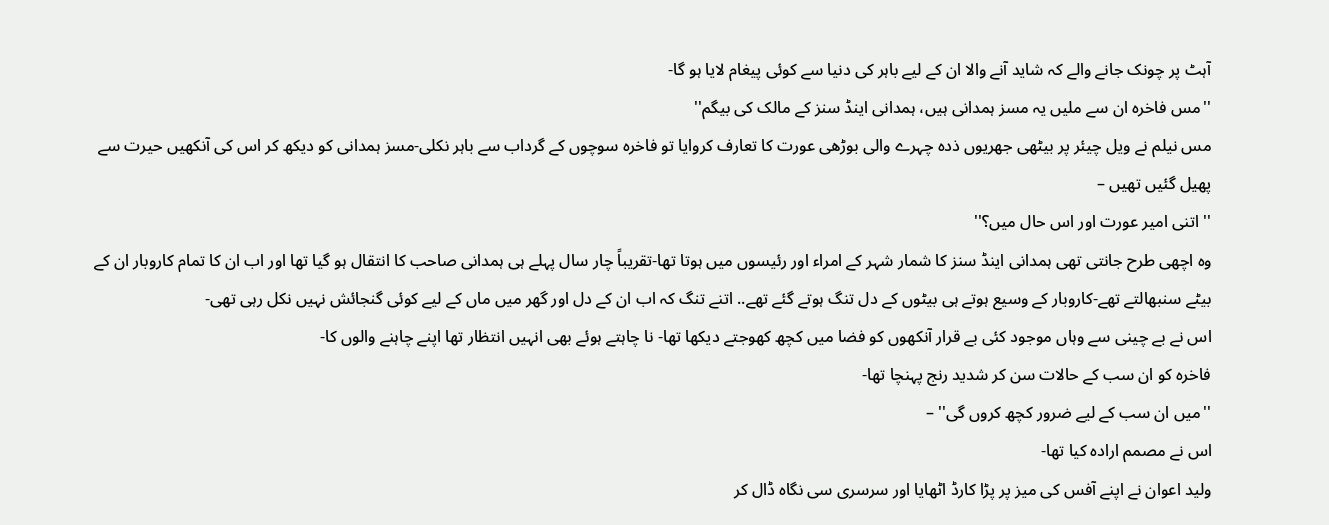آہٹ پر چونک جانے والے کہ شاید آنے والا ان کے لیے باہر کی دنیا سے کوئی پیغام لایا ہو گا-
''مس فاخرہ ان سے ملیں یہ مسز ہمدانی ہیں، ہمدانی اینڈ سنز کے مالک کی بیگم''
مس نیلم نے ویل چیئر پر بیٹھی جھریوں ذدہ چہرے والی بوڑھی عورت کا تعارف کروایا تو فاخرہ سوچوں کے گرداب سے باہر نکلی-مسز ہمدانی کو دیکھ کر اس کی آنکھیں حیرت سے پھیل گئیں تھیں –
'' اتنی امیر عورت اور اس حال میں؟''
وہ اچھی طرح جانتی تھی ہمدانی اینڈ سنز کا شمار شہر کے امراء اور رئیسوں میں ہوتا تھا-تقریباً چار سال پہلے ہی ہمدانی صاحب کا انتقال ہو گیا تھا اور اب ان کا تمام کاروبار ان کے بیٹے سنبھالتے تھے-کاروبار کے وسیع ہوتے ہی بیٹوں کے دل تنگ ہوتے گئے تھے.. اتنے تنگ کہ اب ان کے دل اور گھر میں ماں کے لیے کوئی گنجائش نہیں نکل رہی تھی-
اس نے بے چینی سے وہاں موجود کئی بے قرار آنکھوں کو فضا میں کچھ کھوجتے دیکھا تھا- نا چاہتے ہوئے بھی انہیں انتظار تھا اپنے چاہنے والوں کا-
فاخرہ کو ان سب کے حالات سن کر شدید رنج پہنچا تھا-
''میں ان سب کے لیے ضرور کچھ کروں گی'' –
اس نے مصمم ارادہ کیا تھا-
ولید اعوان نے اپنے آفس کی میز پر پڑا کارڈ اٹھایا اور سرسری سی نگاہ ڈال کر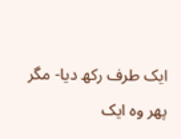ایک طرف رکھ دیا- مگر پھر وہ ایک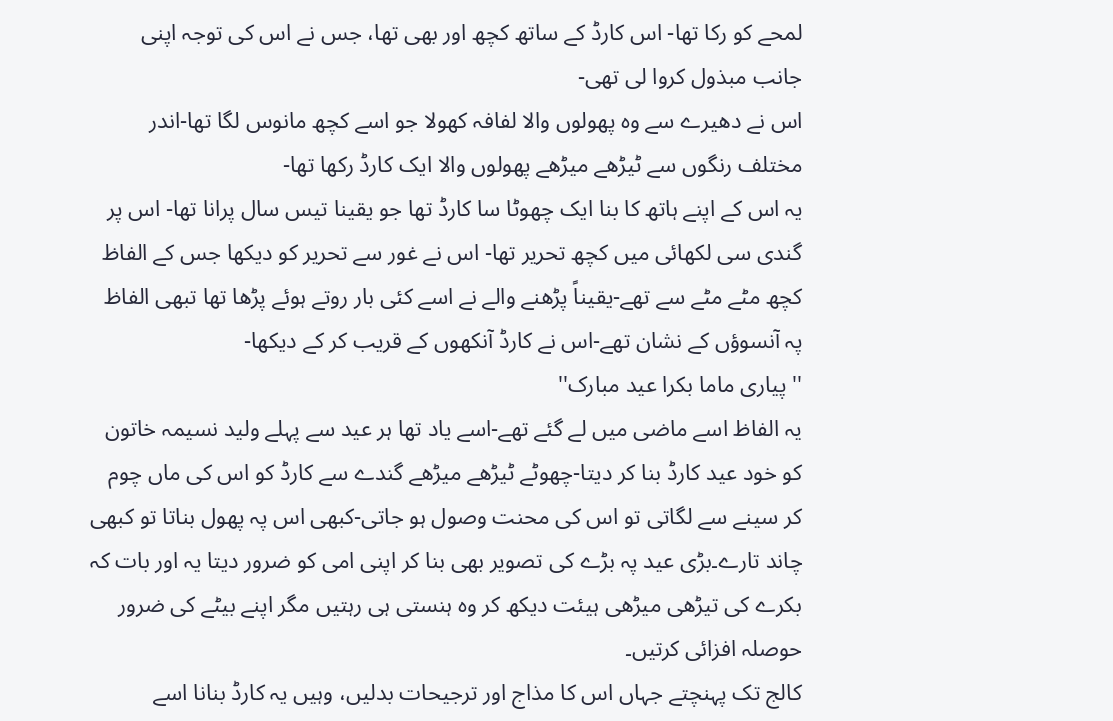لمحے کو رکا تھا- اس کارڈ کے ساتھ کچھ اور بھی تھا، جس نے اس کی توجہ اپنی جانب مبذول کروا لی تھی-
اس نے دھیرے سے وہ پھولوں والا لفافہ کھولا جو اسے کچھ مانوس لگا تھا-اندر مختلف رنگوں سے ٹیڑھے میڑھے پھولوں والا ایک کارڈ رکھا تھا-
یہ اس کے اپنے ہاتھ کا بنا ایک چھوٹا سا کارڈ تھا جو یقینا تیس سال پرانا تھا- اس پر گندی سی لکھائی میں کچھ تحریر تھا- اس نے غور سے تحریر کو دیکھا جس کے الفاظ کچھ مٹے مٹے سے تھے-یقیناً پڑھنے والے نے اسے کئی بار روتے ہوئے پڑھا تھا تبھی الفاظ پہ آنسوؤں کے نشان تھے-اس نے کارڈ آنکھوں کے قریب کر کے دیکھا-
'' پیاری ماما بکرا عید مبارک''
یہ الفاظ اسے ماضی میں لے گئے تھے-اسے یاد تھا ہر عید سے پہلے ولید نسیمہ خاتون کو خود عید کارڈ بنا کر دیتا-چھوٹے ٹیڑھے میڑھے گندے سے کارڈ کو اس کی ماں چوم کر سینے سے لگاتی تو اس کی محنت وصول ہو جاتی-کبھی اس پہ پھول بناتا تو کبھی چاند تارے۔بڑی عید پہ بڑے کی تصویر بھی بنا کر اپنی امی کو ضرور دیتا یہ اور بات کہ بکرے کی تیڑھی میڑھی ہیئت دیکھ کر وہ ہنستی ہی رہتیں مگر اپنے بیٹے کی ضرور حوصلہ افزائی کرتیں۔
کالج تک پہنچتے جہاں اس کا مذاج اور ترجیحات بدلیں، وہیں یہ کارڈ بنانا اسے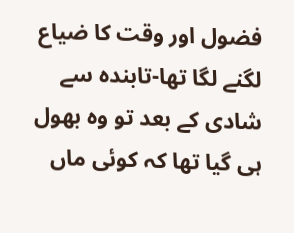فضول اور وقت کا ضیاع لگنے لگا تھا-تابندہ سے شادی کے بعد تو وہ بھول ہی گیا تھا کہ کوئی ماں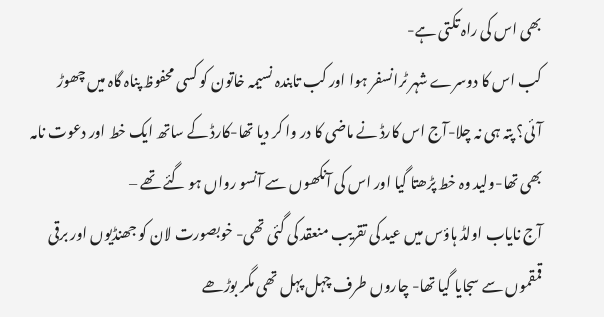بھی اس کی راہ تکتی ہے-
کب اس کا دوسرے شہر ٹرانسفر ہوا اور کب تابندہ نسیمہ خاتون کو کسی محفوظ پناہ گاہ میں چھوڑ آئی؟ پتہ ہی نہ چلا-آج اس کارڈ نے ماضی کا در وا کر دیا تھا-کارڈ کے ساتھ ایک خط اور دعوت نامہ بھی تھا-ولید وہ خط پڑھتا گیا اور اس کی آنکھوں سے آنسو رواں ہو گئے تھے –
آج نایاب اولڈ ہاؤس میں عید کی تقریب منعقد کی گئی تھی- خوبصورت لان کو جھنڈیوں اور برقی قمقموں سے سجایا گیا تھا- چاروں طرف چہل پہل تھی مگر بوڑھے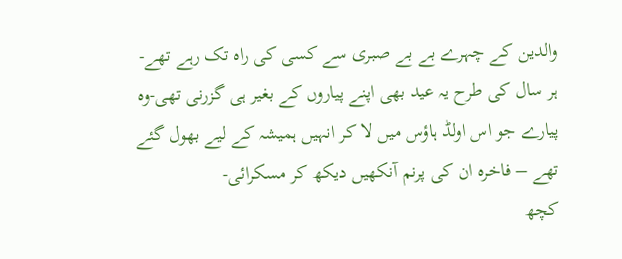والدین کے چہرے بے بے صبری سے کسی کی راہ تک رہے تھے-
ہر سال کی طرح یہ عید بھی اپنے پیاروں کے بغیر ہی گزرنی تھی-وہ پیارے جو اس اولڈ ہاؤس میں لا کر انہیں ہمیشہ کے لیے بھول گئے تھے – فاخرہ ان کی پرنم آنکھیں دیکھ کر مسکرائی-
کچھ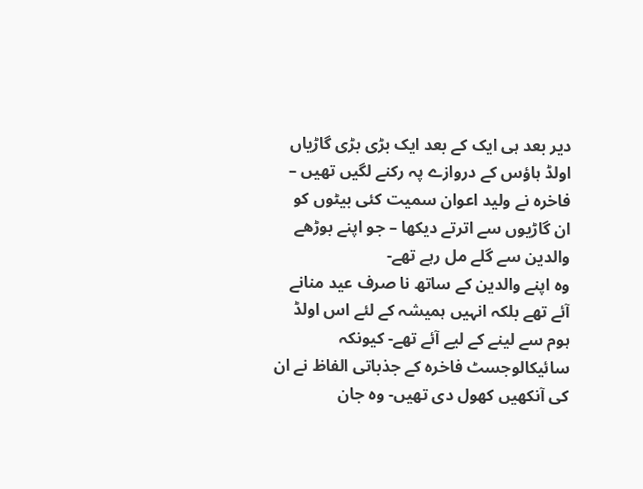دیر بعد ہی ایک کے بعد ایک بڑی بڑی گاڑیاں اولڈ ہاؤس کے دروازے پہ رکنے لگیں تھیں – فاخرہ نے ولید اعوان سمیت کئی بیٹوں کو ان گاڑیوں سے اترتے دیکھا – جو اپنے بوڑھے والدین سے گلے مل رہے تھے-
وہ اپنے والدین کے ساتھ نا صرف عید منانے آئے تھے بلکہ انہیں ہمیشہ کے لئے اس اولڈ ہوم سے لینے کے لیے آئے تھے- کیونکہ سائیکالوجسٹ فاخرہ کے جذباتی الفاظ نے ان کی آنکھیں کھول دی تھیں- وہ جان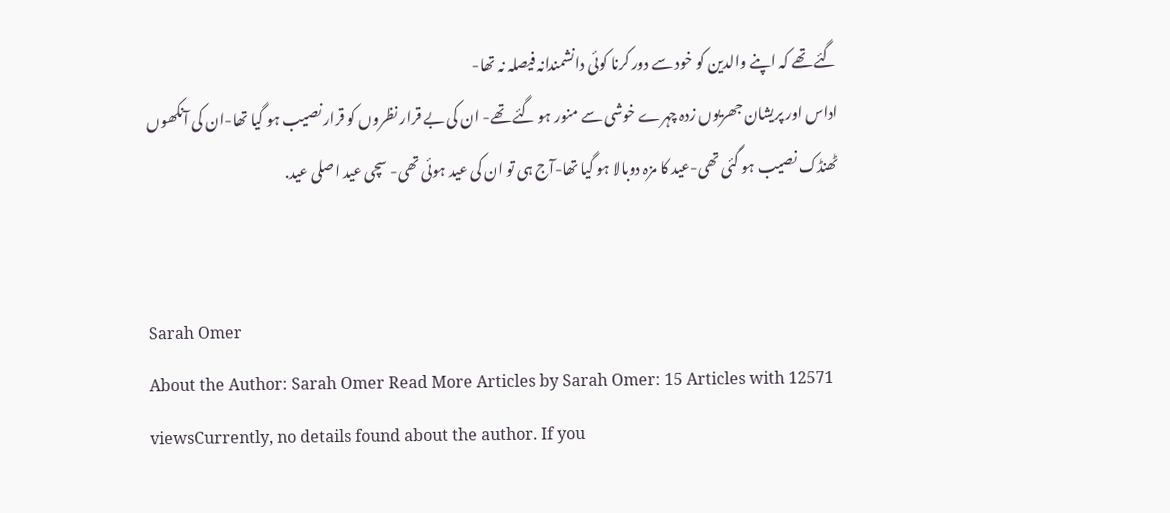گئے تھے کہ اپنے والدین کو خود سے دور کرنا کوئی دانشمندانہ فیصلہ نہ تھا-
اداس اور پریشان جھریوں زدہ چہرے خوشی سے منور ہو گئے تھے- ان کی بے قرار نظروں کو قرار نصیب ہو گیا تھا-ان کی آنکھوں ٹھنڈک نصیب ہو گئی تھی-عید کا مزہ دوبالا ہو گیا تھا-آج ہی تو ان کی عید ہوئی تھی- سچی عید اصلی عید.


Sarah Omer
About the Author: Sarah Omer Read More Articles by Sarah Omer: 15 Articles with 12571 viewsCurrently, no details found about the author. If you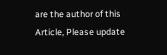are the author of this Article, Please update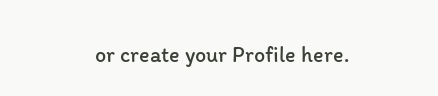or create your Profile here.